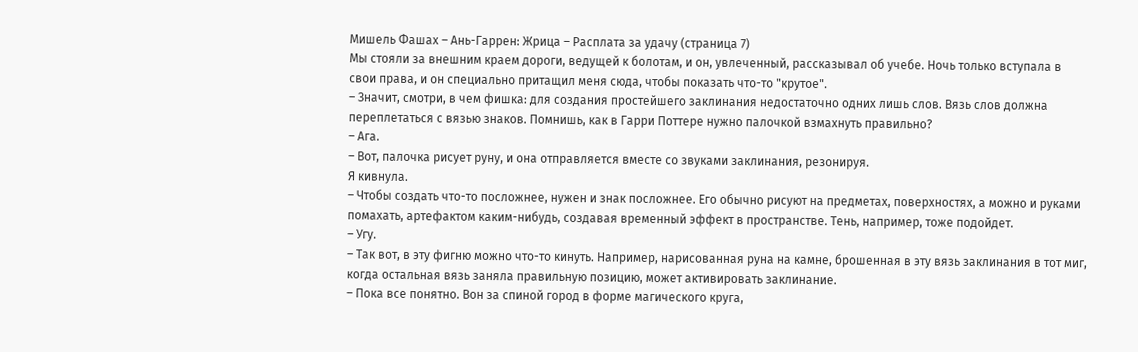Мишель Фашах – Ань-Гаррен: Жрица – Расплата за удачу (страница 7)
Мы стояли за внешним краем дороги, ведущей к болотам, и он, увлеченный, рассказывал об учебе. Ночь только вступала в свои права, и он специально притащил меня сюда, чтобы показать что-то "крутое".
– Значит, смотри, в чем фишка: для создания простейшего заклинания недостаточно одних лишь слов. Вязь слов должна переплетаться с вязью знаков. Помнишь, как в Гарри Поттере нужно палочкой взмахнуть правильно?
– Ага.
– Вот, палочка рисует руну, и она отправляется вместе со звуками заклинания, резонируя.
Я кивнула.
– Чтобы создать что-то посложнее, нужен и знак посложнее. Его обычно рисуют на предметах, поверхностях, а можно и руками помахать, артефактом каким-нибудь, создавая временный эффект в пространстве. Тень, например, тоже подойдет.
– Угу.
– Так вот, в эту фигню можно что-то кинуть. Например, нарисованная руна на камне, брошенная в эту вязь заклинания в тот миг, когда остальная вязь заняла правильную позицию, может активировать заклинание.
– Пока все понятно. Вон за спиной город в форме магического круга,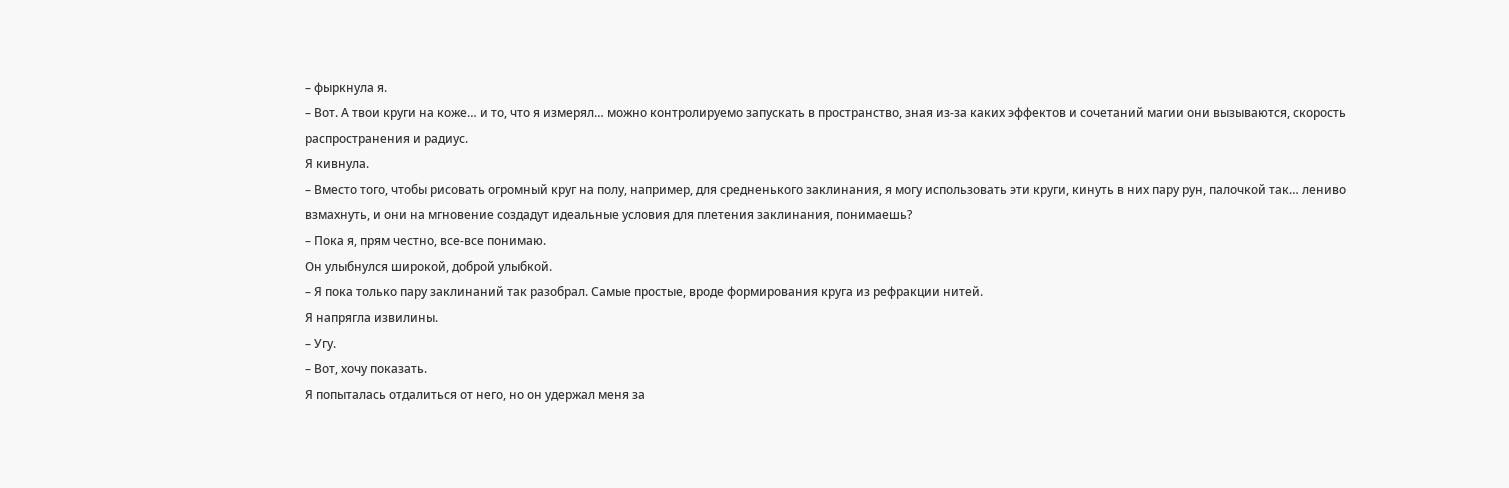– фыркнула я.
– Вот. А твои круги на коже… и то, что я измерял… можно контролируемо запускать в пространство, зная из-за каких эффектов и сочетаний магии они вызываются, скорость распространения и радиус.
Я кивнула.
– Вместо того, чтобы рисовать огромный круг на полу, например, для средненького заклинания, я могу использовать эти круги, кинуть в них пару рун, палочкой так… лениво взмахнуть, и они на мгновение создадут идеальные условия для плетения заклинания, понимаешь?
– Пока я, прям честно, все-все понимаю.
Он улыбнулся широкой, доброй улыбкой.
– Я пока только пару заклинаний так разобрал. Самые простые, вроде формирования круга из рефракции нитей.
Я напрягла извилины.
– Угу.
– Вот, хочу показать.
Я попыталась отдалиться от него, но он удержал меня за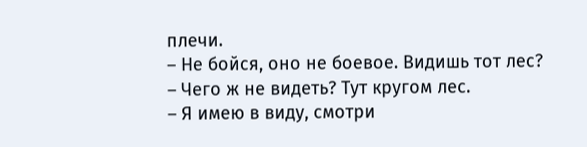плечи.
– Не бойся, оно не боевое. Видишь тот лес?
– Чего ж не видеть? Тут кругом лес.
– Я имею в виду, смотри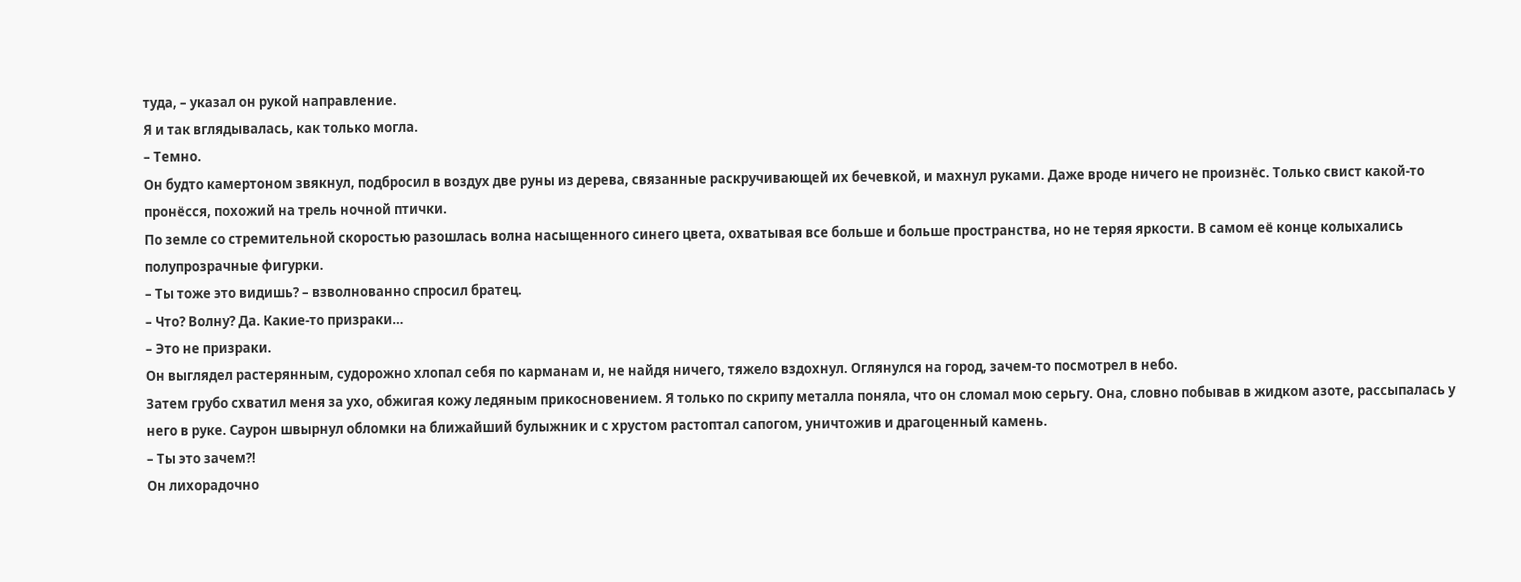туда, – указал он рукой направление.
Я и так вглядывалась, как только могла.
– Темно.
Он будто камертоном звякнул, подбросил в воздух две руны из дерева, связанные раскручивающей их бечевкой, и махнул руками. Даже вроде ничего не произнёс. Только свист какой-то пронёсся, похожий на трель ночной птички.
По земле со стремительной скоростью разошлась волна насыщенного синего цвета, охватывая все больше и больше пространства, но не теряя яркости. В самом её конце колыхались полупрозрачные фигурки.
– Ты тоже это видишь? – взволнованно спросил братец.
– Что? Волну? Да. Какие-то призраки…
– Это не призраки.
Он выглядел растерянным, судорожно хлопал себя по карманам и, не найдя ничего, тяжело вздохнул. Оглянулся на город, зачем-то посмотрел в небо.
Затем грубо схватил меня за ухо, обжигая кожу ледяным прикосновением. Я только по скрипу металла поняла, что он сломал мою серьгу. Она, словно побывав в жидком азоте, рассыпалась у него в руке. Саурон швырнул обломки на ближайший булыжник и с хрустом растоптал сапогом, уничтожив и драгоценный камень.
– Ты это зачем?!
Он лихорадочно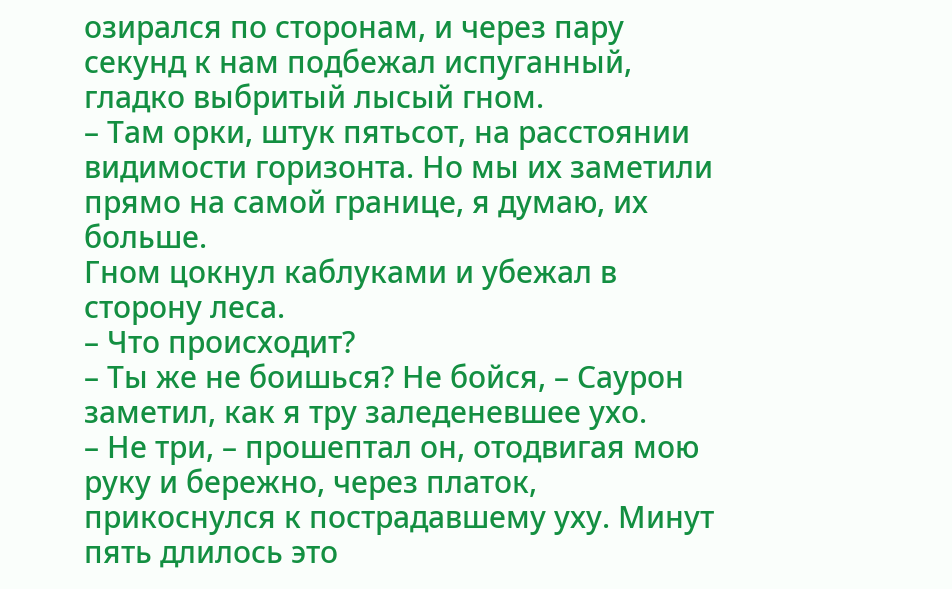озирался по сторонам, и через пару секунд к нам подбежал испуганный, гладко выбритый лысый гном.
– Там орки, штук пятьсот, на расстоянии видимости горизонта. Но мы их заметили прямо на самой границе, я думаю, их больше.
Гном цокнул каблуками и убежал в сторону леса.
– Что происходит?
– Ты же не боишься? Не бойся, – Саурон заметил, как я тру заледеневшее ухо.
– Не три, – прошептал он, отодвигая мою руку и бережно, через платок, прикоснулся к пострадавшему уху. Минут пять длилось это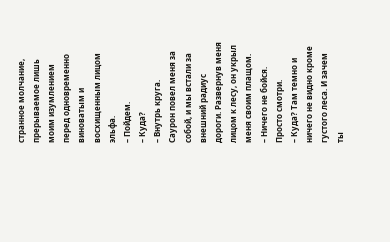странное молчание, прерываемое лишь моим изумлением перед одновременно виноватым и восхищенным лицом эльфа.
– Пойдем.
– Куда?
– Внутрь круга.
Саурон повел меня за собой, и мы встали за внешний радиус дороги. Развернув меня лицом к лесу, он укрыл меня своим плащом.
– Ничего не бойся. Просто смотри.
– Куда? Там темно и ничего не видно кроме густого леса. И зачем ты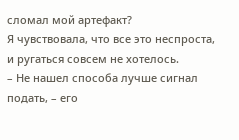сломал мой артефакт?
Я чувствовала, что все это неспроста, и ругаться совсем не хотелось.
– Не нашел способа лучше сигнал подать, – его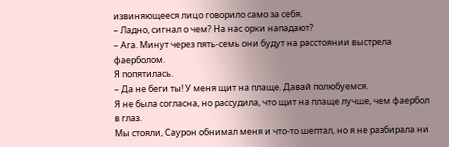извиняющееся лицо говорило само за себя.
– Ладно, сигнал о чем? На нас орки нападают?
– Ага. Минут через пять-семь они будут на расстоянии выстрела фаерболом.
Я попятилась.
– Да не беги ты! У меня щит на плаще. Давай полюбуемся.
Я не была согласна, но рассудила, что щит на плаще лучше, чем фаербол в глаз.
Мы стояли, Саурон обнимал меня и что-то шептал, но я не разбирала ни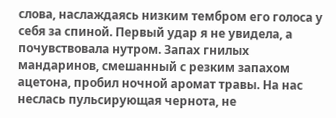слова, наслаждаясь низким тембром его голоса у себя за спиной. Первый удар я не увидела, а почувствовала нутром. Запах гнилых мандаринов, смешанный с резким запахом ацетона, пробил ночной аромат травы. На нас неслась пульсирующая чернота, не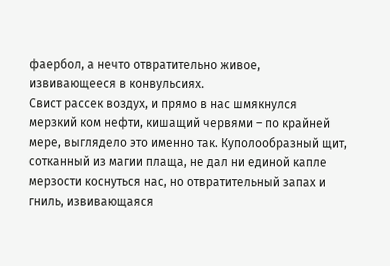фаербол, а нечто отвратительно живое, извивающееся в конвульсиях.
Свист рассек воздух, и прямо в нас шмякнулся мерзкий ком нефти, кишащий червями – по крайней мере, выглядело это именно так. Куполообразный щит, сотканный из магии плаща, не дал ни единой капле мерзости коснуться нас, но отвратительный запах и гниль, извивающаяся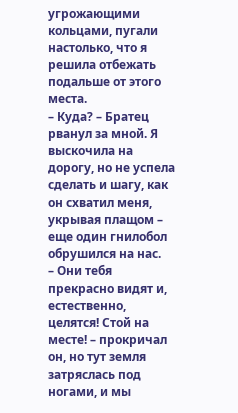угрожающими кольцами, пугали настолько, что я решила отбежать подальше от этого места.
– Куда? – Братец рванул за мной. Я выскочила на дорогу, но не успела сделать и шагу, как он схватил меня, укрывая плащом – еще один гнилобол обрушился на нас.
– Они тебя прекрасно видят и, естественно, целятся! Стой на месте! – прокричал он, но тут земля затряслась под ногами, и мы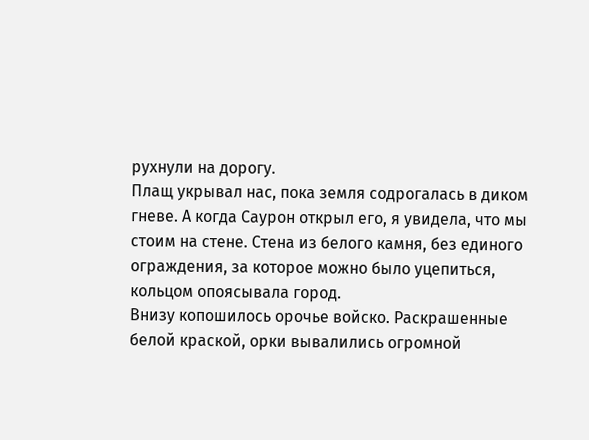рухнули на дорогу.
Плащ укрывал нас, пока земля содрогалась в диком гневе. А когда Саурон открыл его, я увидела, что мы стоим на стене. Стена из белого камня, без единого ограждения, за которое можно было уцепиться, кольцом опоясывала город.
Внизу копошилось орочье войско. Раскрашенные белой краской, орки вывалились огромной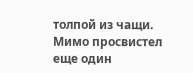толпой из чащи. Мимо просвистел еще один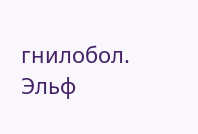гнилобол.
Эльф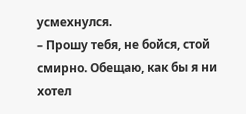усмехнулся.
– Прошу тебя, не бойся, стой смирно. Обещаю, как бы я ни хотел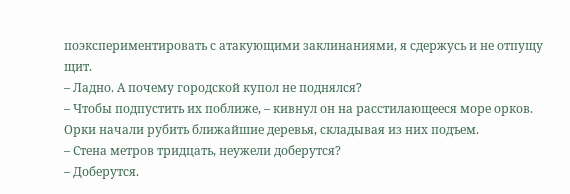поэкспериментировать с атакующими заклинаниями, я сдержусь и не отпущу щит.
– Ладно. А почему городской купол не поднялся?
– Чтобы подпустить их поближе, – кивнул он на расстилающееся море орков.
Орки начали рубить ближайшие деревья, складывая из них подъем.
– Стена метров тридцать, неужели доберутся?
– Доберутся.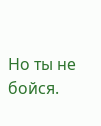Но ты не бойся.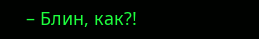– Блин, как?!